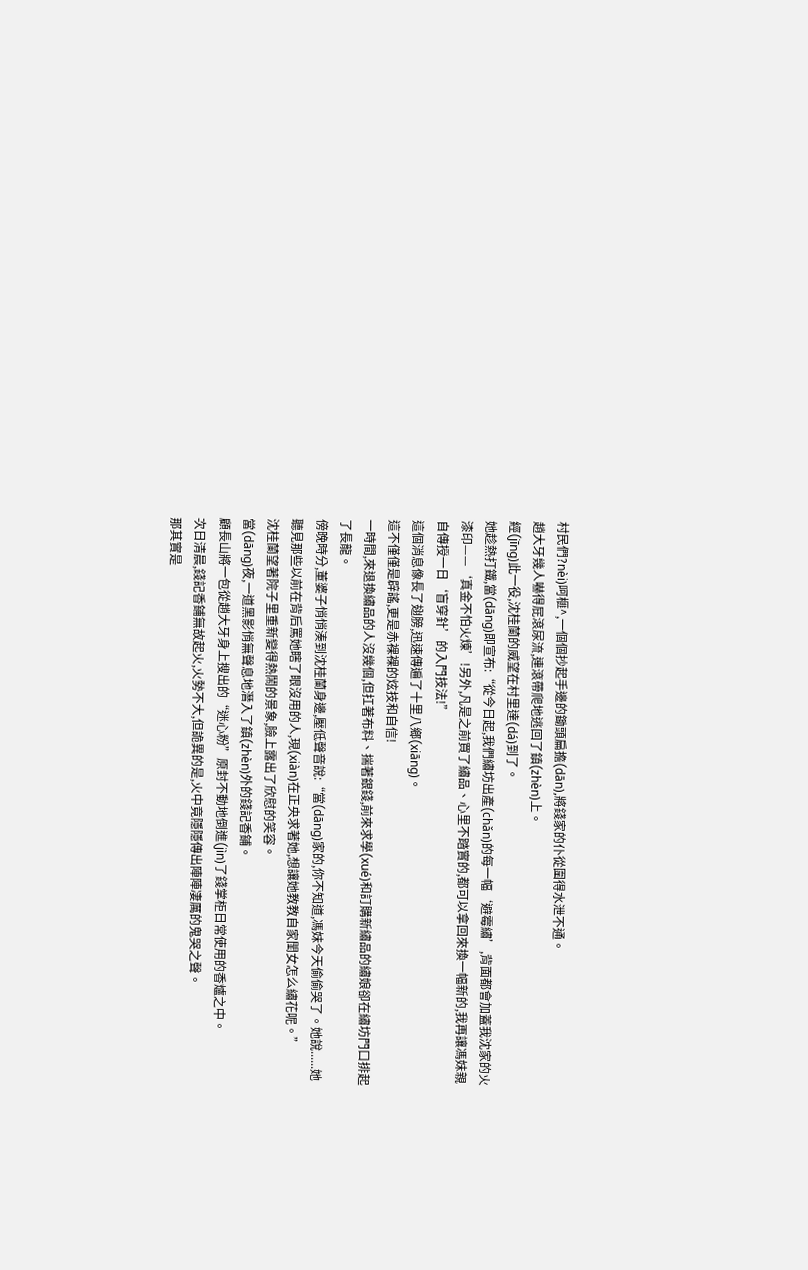村民們?nèi)呵榧^,一個個抄起手邊的鋤頭扁擔(dān),將錢家的仆從圍得水泄不通。
趙大牙幾人嚇得屁滾尿流,連滾帶爬地逃回了鎮(zhèn)上。
經(jīng)此一役,沈桂蘭的威望在村里達(dá)到了。
她趁熱打鐵,當(dāng)即宣布:“從今日起,我們繡坊出產(chǎn)的每一幅‘避霉繡’,背面都會加蓋我沈家的火漆印——‘真金不怕火煉’!另外,凡是之前買了繡品、心里不踏實的,都可以拿回來換一幅新的,我再讓馮妹親自傳授一日‘盲穿針’的入門技法!”
這個消息像長了翅膀,迅速傳遍了十里八鄉(xiāng)。
這不僅僅是辟謠,更是赤裸裸的炫技和自信!
一時間,來退換繡品的人沒幾個,但扛著布料、揣著銀錢,前來求學(xué)和訂購新繡品的繡娘卻在繡坊門口排起了長龍。
傍晚時分,董婆子悄悄湊到沈桂蘭身邊,壓低聲音說:“當(dāng)家的,你不知道,馮妹今天偷偷哭了。她說......她聽見那些以前在背后罵她瞎了眼沒用的人,現(xiàn)在正央求著她,想讓她教教自家閨女怎么繡花呢。”
沈桂蘭望著院子里重新變得熱鬧的景象,臉上露出了欣慰的笑容。
當(dāng)夜,一道黑影悄無聲息地潛入了鎮(zhèn)外的錢記香鋪。
顧長山將一包從趙大牙身上搜出的“迷心粉”原封不動地倒進(jìn)了錢掌柜日常使用的香爐之中。
次日清晨,錢記香鋪無故起火,火勢不大,但詭異的是,火中竟隱隱傳出陣陣凄厲的鬼哭之聲。
那其實是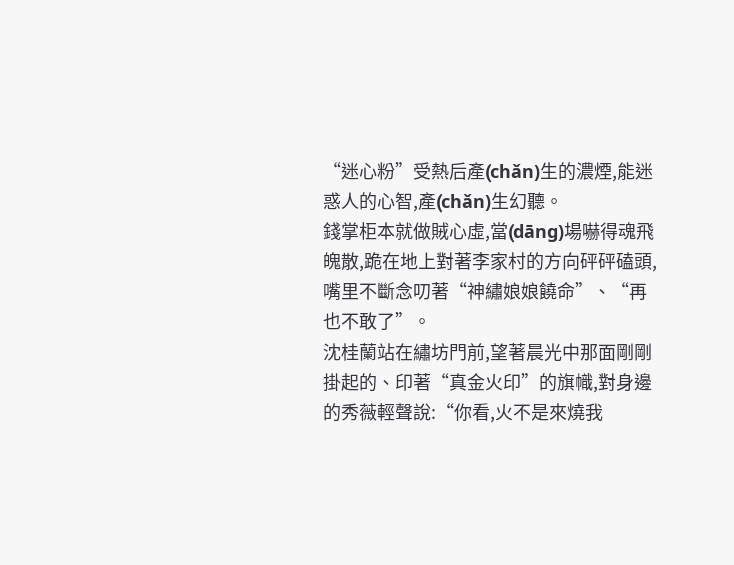“迷心粉”受熱后產(chǎn)生的濃煙,能迷惑人的心智,產(chǎn)生幻聽。
錢掌柜本就做賊心虛,當(dāng)場嚇得魂飛魄散,跪在地上對著李家村的方向砰砰磕頭,嘴里不斷念叨著“神繡娘娘饒命”、“再也不敢了”。
沈桂蘭站在繡坊門前,望著晨光中那面剛剛掛起的、印著“真金火印”的旗幟,對身邊的秀薇輕聲說:“你看,火不是來燒我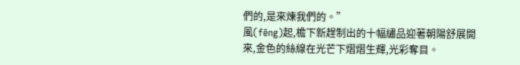們的,是來煉我們的。”
風(fēng)起,檐下新趕制出的十幅繡品迎著朝陽舒展開來,金色的絲線在光芒下熠熠生輝,光彩奪目。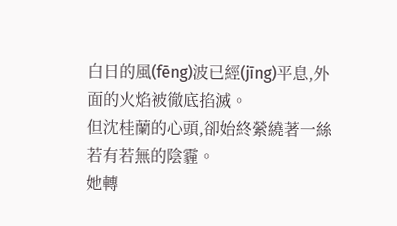白日的風(fēng)波已經(jīng)平息,外面的火焰被徹底掐滅。
但沈桂蘭的心頭,卻始終縈繞著一絲若有若無的陰霾。
她轉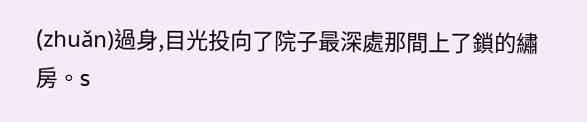(zhuǎn)過身,目光投向了院子最深處那間上了鎖的繡房。s